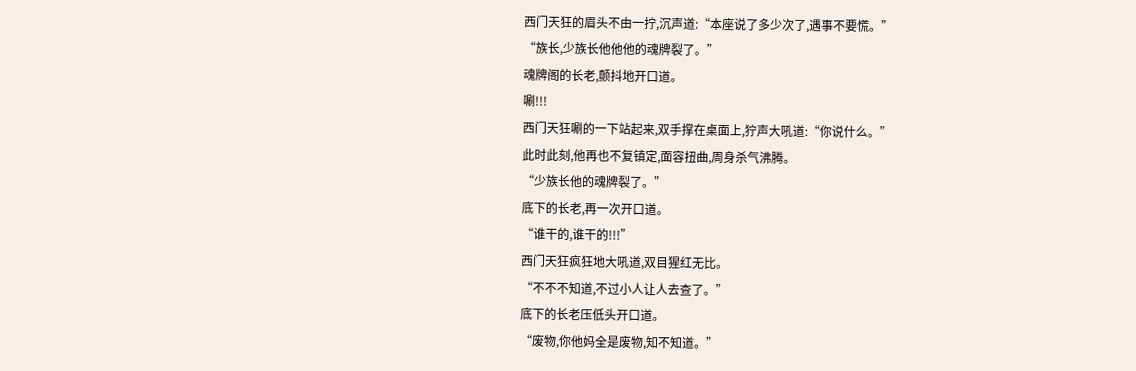西门天狂的眉头不由一拧,沉声道:“本座说了多少次了,遇事不要慌。”
“族长,少族长他他他的魂牌裂了。”
魂牌阁的长老,颤抖地开口道。
唰!!!
西门天狂唰的一下站起来,双手撑在桌面上,狞声大吼道:“你说什么。”
此时此刻,他再也不复镇定,面容扭曲,周身杀气沸腾。
“少族长他的魂牌裂了。”
底下的长老,再一次开口道。
“谁干的,谁干的!!!”
西门天狂疯狂地大吼道,双目猩红无比。
“不不不知道,不过小人让人去查了。”
底下的长老压低头开口道。
“废物,你他妈全是废物,知不知道。”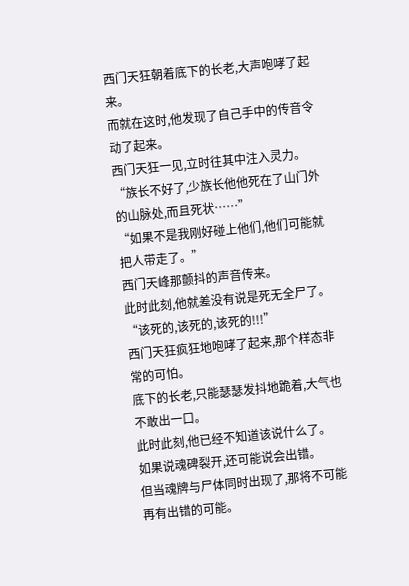西门天狂朝着底下的长老,大声咆哮了起来。
而就在这时,他发现了自己手中的传音令动了起来。
西门天狂一见,立时往其中注入灵力。
“族长不好了,少族长他他死在了山门外的山脉处,而且死状……”
“如果不是我刚好碰上他们,他们可能就把人带走了。”
西门天峰那颤抖的声音传来。
此时此刻,他就差没有说是死无全尸了。
“该死的,该死的,该死的!!!”
西门天狂疯狂地咆哮了起来,那个样态非常的可怕。
底下的长老,只能瑟瑟发抖地跪着,大气也不敢出一口。
此时此刻,他已经不知道该说什么了。
如果说魂碑裂开,还可能说会出错。
但当魂牌与尸体同时出现了,那将不可能再有出错的可能。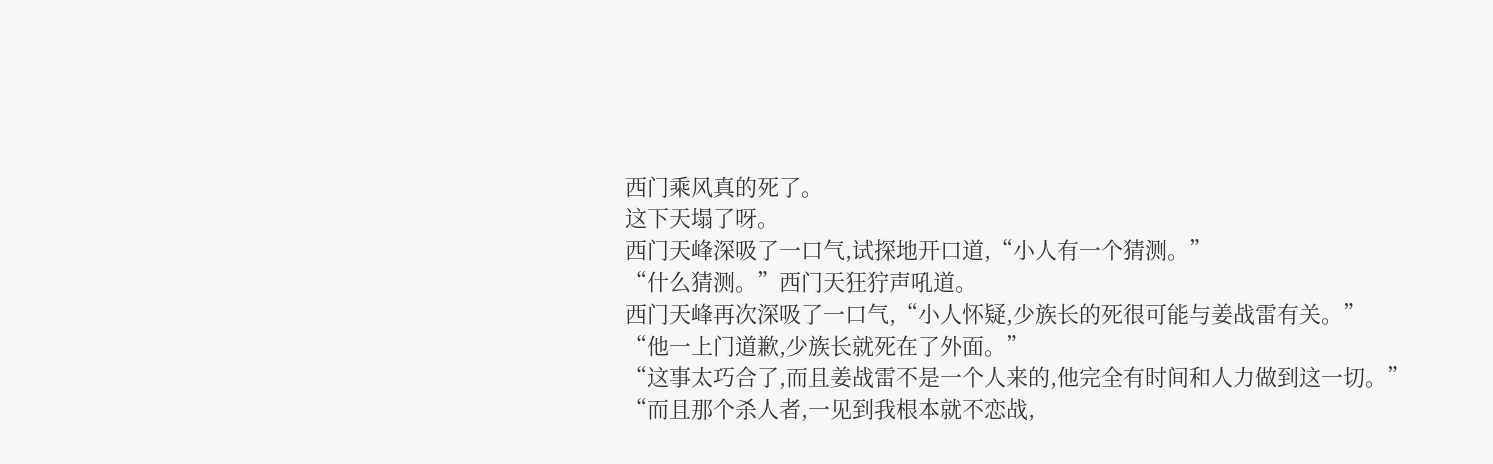西门乘风真的死了。
这下天塌了呀。
西门天峰深吸了一口气,试探地开口道,“小人有一个猜测。”
“什么猜测。”西门天狂狞声吼道。
西门天峰再次深吸了一口气,“小人怀疑,少族长的死很可能与姜战雷有关。”
“他一上门道歉,少族长就死在了外面。”
“这事太巧合了,而且姜战雷不是一个人来的,他完全有时间和人力做到这一切。”
“而且那个杀人者,一见到我根本就不恋战,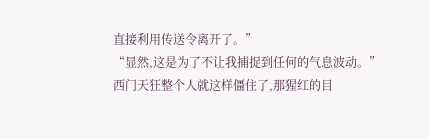直接利用传送令离开了。”
“显然,这是为了不让我捕捉到任何的气息波动。”
西门天狂整个人就这样僵住了,那猩红的目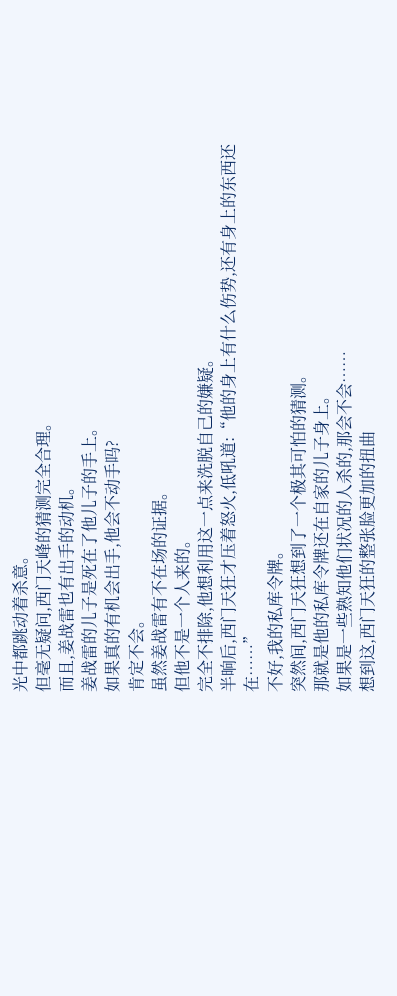光中都跳动着杀意。
但毫无疑问,西门天峰的猜测完全合理。
而且,姜战雷也有出手的动机。
姜战雷的儿子是死在了他儿子的手上。
如果真的有机会出手,他会不动手吗?
肯定不会。
虽然姜战雷有不在场的证据。
但他不是一个人来的。
完全不排除,他想利用这一点来洗脱自己的嫌疑。
半晌后,西门天狂才压着怒火,低吼道:“他的身上有什么伤势,还有身上的东西还在……”
不好,我的私库令牌。
突然间,西门天狂想到了一个极其可怕的猜测。
那就是他的私库令牌还在自家的儿子身上。
如果是一些熟知他们状况的人杀的,那会不会……
想到这,西门天狂的整张脸更加的扭曲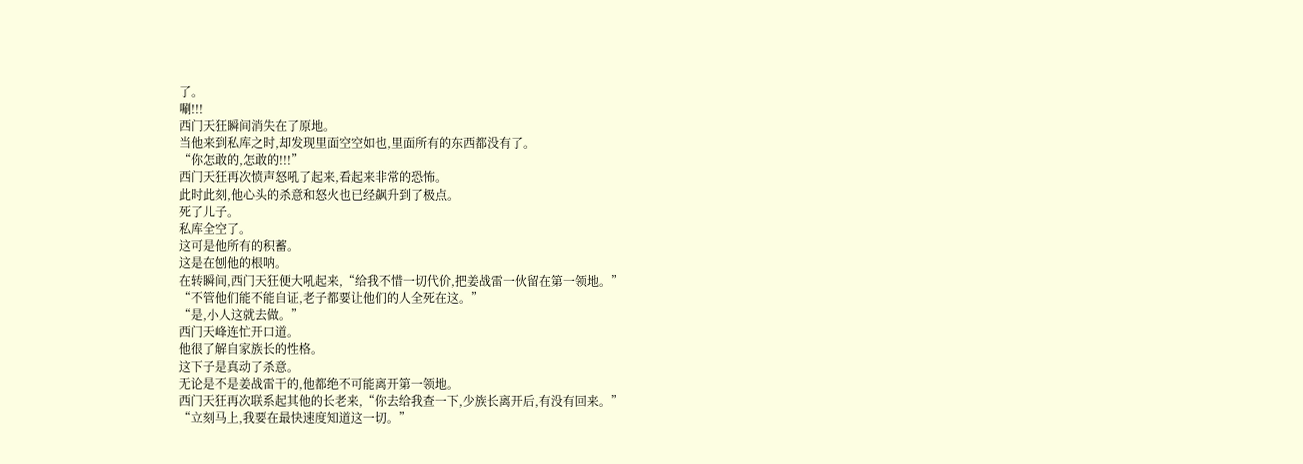了。
唰!!!
西门天狂瞬间消失在了原地。
当他来到私库之时,却发现里面空空如也,里面所有的东西都没有了。
“你怎敢的,怎敢的!!!”
西门天狂再次愤声怒吼了起来,看起来非常的恐怖。
此时此刻,他心头的杀意和怒火也已经飙升到了极点。
死了儿子。
私库全空了。
这可是他所有的积蓄。
这是在刨他的根呐。
在转瞬间,西门天狂便大吼起来,“给我不惜一切代价,把姜战雷一伙留在第一领地。”
“不管他们能不能自证,老子都要让他们的人全死在这。”
“是,小人这就去做。”
西门天峰连忙开口道。
他很了解自家族长的性格。
这下子是真动了杀意。
无论是不是姜战雷干的,他都绝不可能离开第一领地。
西门天狂再次联系起其他的长老来,“你去给我查一下,少族长离开后,有没有回来。”
“立刻马上,我要在最快速度知道这一切。”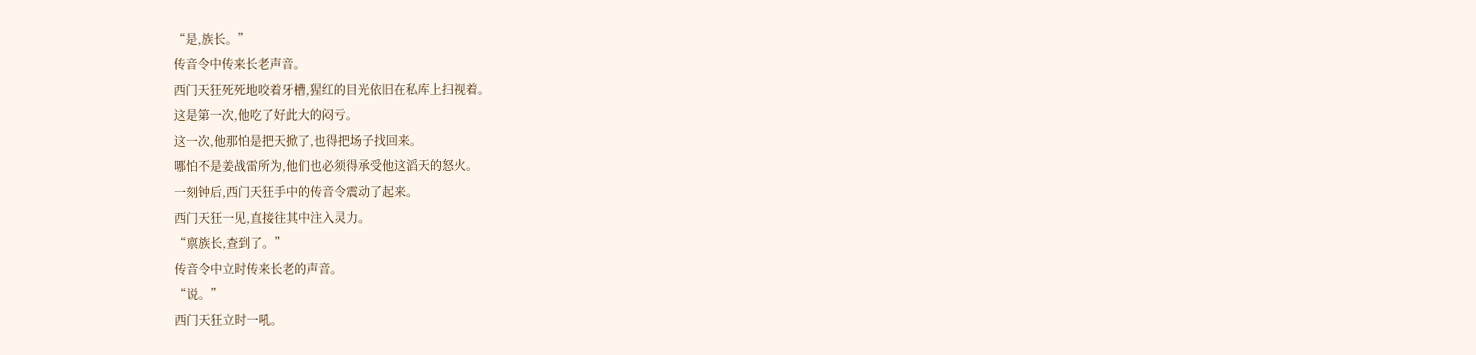“是,族长。”
传音令中传来长老声音。
西门天狂死死地咬着牙槽,猩红的目光依旧在私库上扫视着。
这是第一次,他吃了好此大的闷亏。
这一次,他那怕是把天掀了,也得把场子找回来。
哪怕不是姜战雷所为,他们也必须得承受他这滔天的怒火。
一刻钟后,西门天狂手中的传音令震动了起来。
西门天狂一见,直接往其中注入灵力。
“禀族长,查到了。”
传音令中立时传来长老的声音。
“说。”
西门天狂立时一吼。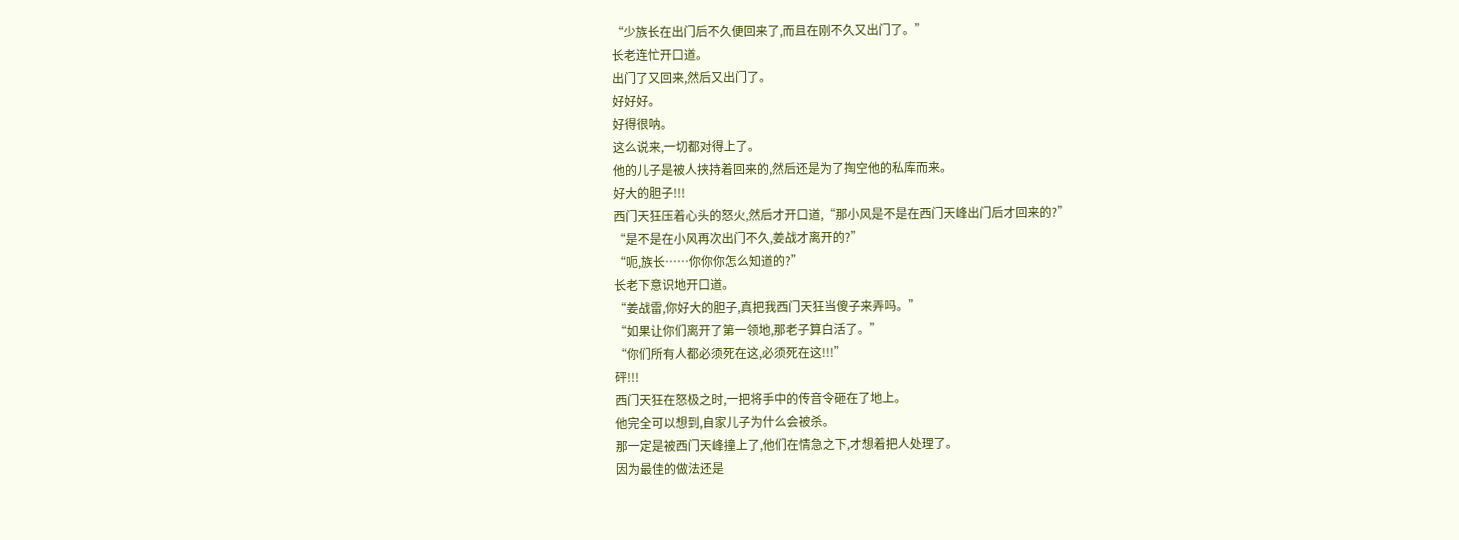“少族长在出门后不久便回来了,而且在刚不久又出门了。”
长老连忙开口道。
出门了又回来,然后又出门了。
好好好。
好得很呐。
这么说来,一切都对得上了。
他的儿子是被人挟持着回来的,然后还是为了掏空他的私库而来。
好大的胆子!!!
西门天狂压着心头的怒火,然后才开口道,“那小风是不是在西门天峰出门后才回来的?”
“是不是在小风再次出门不久,姜战才离开的?”
“呃,族长……你你你怎么知道的?”
长老下意识地开口道。
“姜战雷,你好大的胆子,真把我西门天狂当傻子来弄吗。”
“如果让你们离开了第一领地,那老子算白活了。”
“你们所有人都必须死在这,必须死在这!!!”
砰!!!
西门天狂在怒极之时,一把将手中的传音令砸在了地上。
他完全可以想到,自家儿子为什么会被杀。
那一定是被西门天峰撞上了,他们在情急之下,才想着把人处理了。
因为最佳的做法还是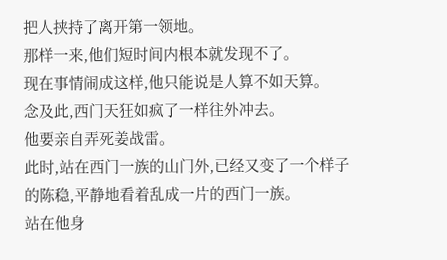把人挟持了离开第一领地。
那样一来,他们短时间内根本就发现不了。
现在事情闹成这样,他只能说是人算不如天算。
念及此,西门天狂如疯了一样往外冲去。
他要亲自弄死姜战雷。
此时,站在西门一族的山门外,已经又变了一个样子的陈稳,平静地看着乱成一片的西门一族。
站在他身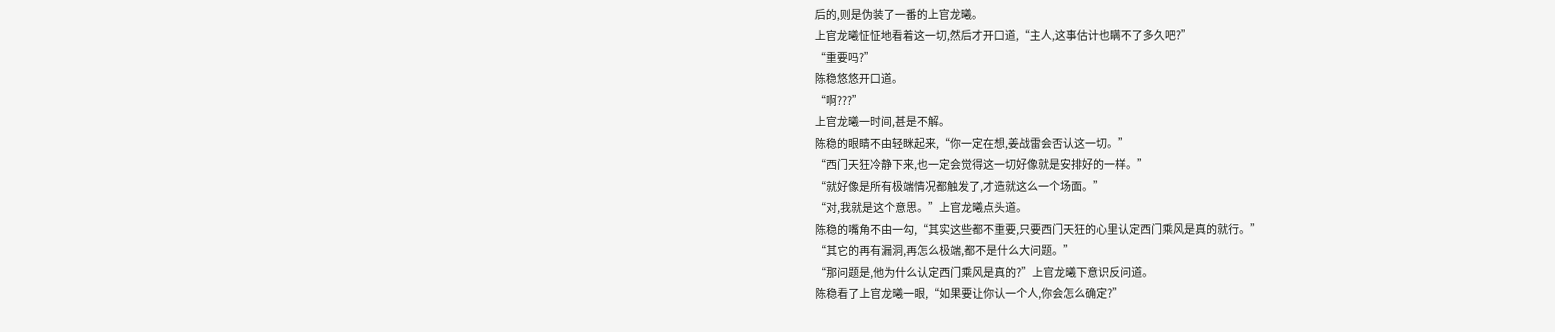后的,则是伪装了一番的上官龙曦。
上官龙曦怔怔地看着这一切,然后才开口道,“主人,这事估计也瞒不了多久吧?”
“重要吗?”
陈稳悠悠开口道。
“啊???”
上官龙曦一时间,甚是不解。
陈稳的眼睛不由轻眯起来,“你一定在想,姜战雷会否认这一切。”
“西门天狂冷静下来,也一定会觉得这一切好像就是安排好的一样。”
“就好像是所有极端情况都触发了,才造就这么一个场面。”
“对,我就是这个意思。”上官龙曦点头道。
陈稳的嘴角不由一勾,“其实这些都不重要,只要西门天狂的心里认定西门乘风是真的就行。”
“其它的再有漏洞,再怎么极端,都不是什么大问题。”
“那问题是,他为什么认定西门乘风是真的?”上官龙曦下意识反问道。
陈稳看了上官龙曦一眼,“如果要让你认一个人,你会怎么确定?”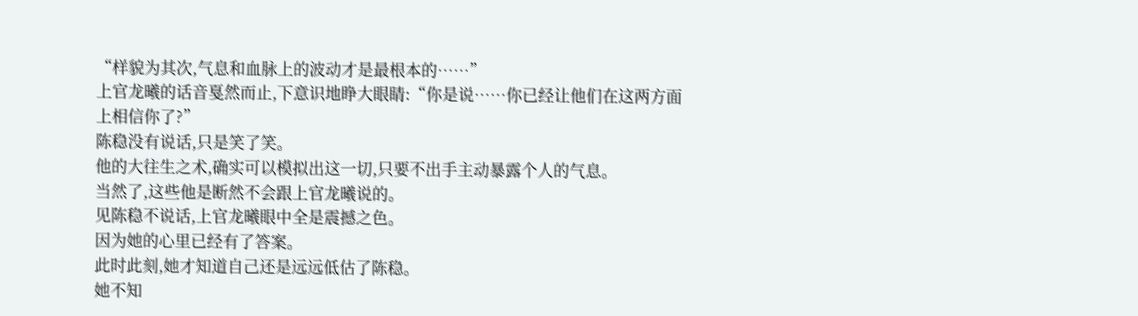“样貌为其次,气息和血脉上的波动才是最根本的……”
上官龙曦的话音戛然而止,下意识地睁大眼睛:“你是说……你已经让他们在这两方面上相信你了?”
陈稳没有说话,只是笑了笑。
他的大往生之术,确实可以模拟出这一切,只要不出手主动暴露个人的气息。
当然了,这些他是断然不会跟上官龙曦说的。
见陈稳不说话,上官龙曦眼中全是震撼之色。
因为她的心里已经有了答案。
此时此刻,她才知道自己还是远远低估了陈稳。
她不知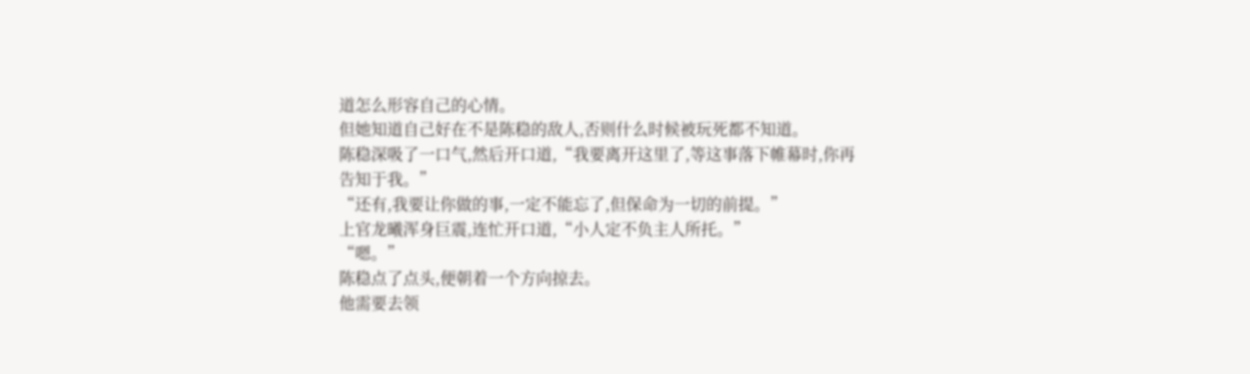道怎么形容自己的心情。
但她知道自己好在不是陈稳的敌人,否则什么时候被玩死都不知道。
陈稳深吸了一口气,然后开口道,“我要离开这里了,等这事落下帷幕时,你再告知于我。”
“还有,我要让你做的事,一定不能忘了,但保命为一切的前提。”
上官龙曦浑身巨震,连忙开口道,“小人定不负主人所托。”
“嗯。”
陈稳点了点头,便朝着一个方向掠去。
他需要去领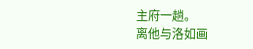主府一趟。
离他与洛如画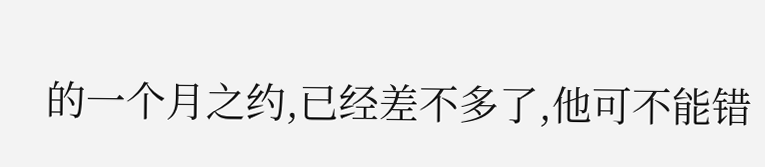的一个月之约,已经差不多了,他可不能错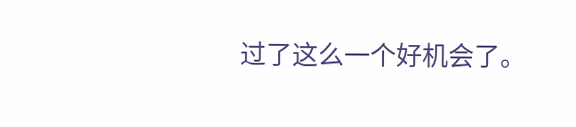过了这么一个好机会了。